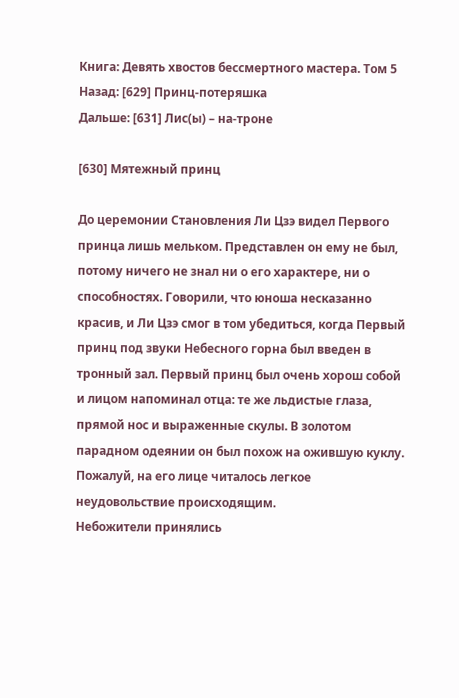Книга: Девять хвостов бессмертного мастера. Том 5
Назад: [629] Принц-потеряшка
Дальше: [631] Лис(ы) – на-троне

[630] Мятежный принц

До церемонии Становления Ли Цзэ видел Первого принца лишь мельком. Представлен он ему не был, потому ничего не знал ни о его характере, ни о способностях. Говорили, что юноша несказанно красив, и Ли Цзэ смог в том убедиться, когда Первый принц под звуки Небесного горна был введен в тронный зал. Первый принц был очень хорош собой и лицом напоминал отца: те же льдистые глаза, прямой нос и выраженные скулы. В золотом парадном одеянии он был похож на ожившую куклу. Пожалуй, на его лице читалось легкое неудовольствие происходящим.
Небожители принялись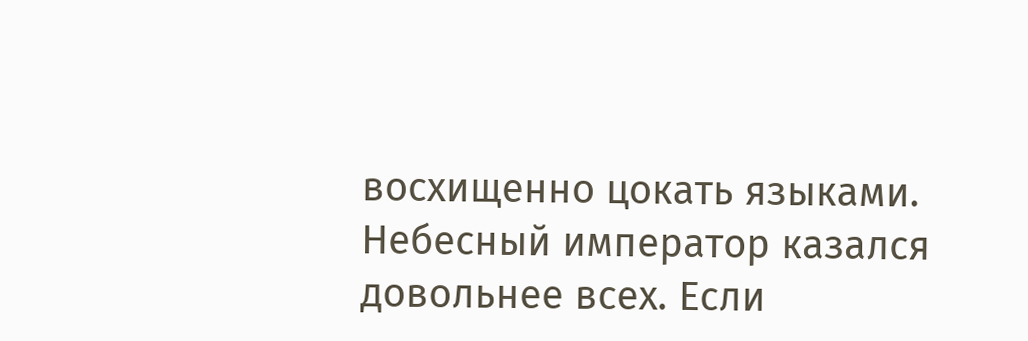восхищенно цокать языками. Небесный император казался довольнее всех. Если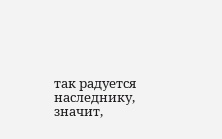так радуется наследнику, значит,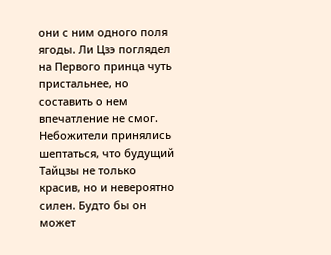они с ним одного поля ягоды. Ли Цзэ поглядел на Первого принца чуть пристальнее, но составить о нем впечатление не смог.
Небожители принялись шептаться, что будущий Тайцзы не только красив, но и невероятно силен. Будто бы он может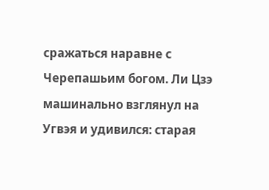сражаться наравне с Черепашьим богом. Ли Цзэ машинально взглянул на Угвэя и удивился: старая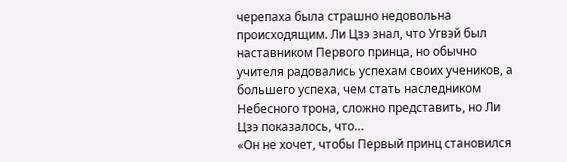черепаха была страшно недовольна происходящим. Ли Цзэ знал, что Угвэй был наставником Первого принца, но обычно учителя радовались успехам своих учеников, а большего успеха, чем стать наследником Небесного трона, сложно представить, но Ли Цзэ показалось, что…
«Он не хочет, чтобы Первый принц становился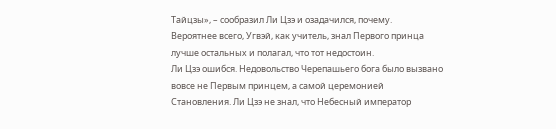Тайцзы», – сообразил Ли Цзэ и озадачился, почему.
Вероятнее всего, Угвэй, как учитель, знал Первого принца лучше остальных и полагал, что тот недостоин.
Ли Цзэ ошибся. Недовольство Черепашьего бога было вызвано вовсе не Первым принцем, а самой церемонией Становления. Ли Цзэ не знал, что Небесный император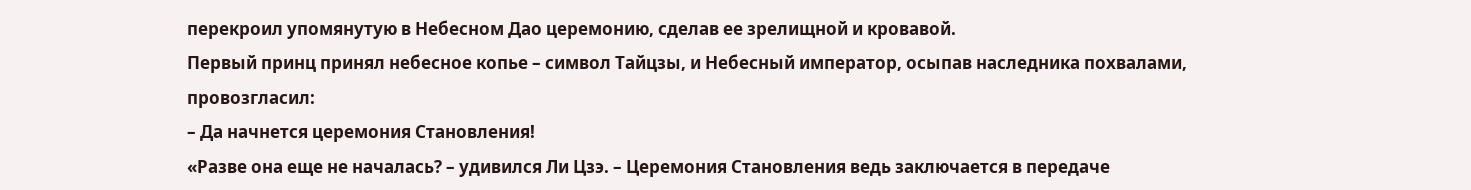перекроил упомянутую в Небесном Дао церемонию, сделав ее зрелищной и кровавой.
Первый принц принял небесное копье – символ Тайцзы, и Небесный император, осыпав наследника похвалами, провозгласил:
– Да начнется церемония Становления!
«Разве она еще не началась? – удивился Ли Цзэ. – Церемония Становления ведь заключается в передаче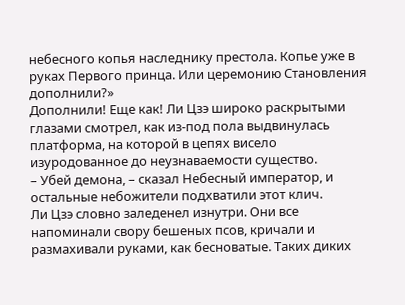небесного копья наследнику престола. Копье уже в руках Первого принца. Или церемонию Становления дополнили?»
Дополнили! Еще как! Ли Цзэ широко раскрытыми глазами смотрел, как из-под пола выдвинулась платформа, на которой в цепях висело изуродованное до неузнаваемости существо.
– Убей демона, – сказал Небесный император, и остальные небожители подхватили этот клич.
Ли Цзэ словно заледенел изнутри. Они все напоминали свору бешеных псов, кричали и размахивали руками, как бесноватые. Таких диких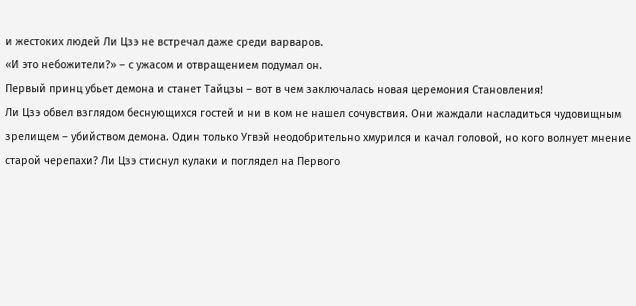и жестоких людей Ли Цзэ не встречал даже среди варваров.
«И это небожители?» – с ужасом и отвращением подумал он.
Первый принц убьет демона и станет Тайцзы – вот в чем заключалась новая церемония Становления!
Ли Цзэ обвел взглядом беснующихся гостей и ни в ком не нашел сочувствия. Они жаждали насладиться чудовищным зрелищем – убийством демона. Один только Угвэй неодобрительно хмурился и качал головой, но кого волнует мнение старой черепахи? Ли Цзэ стиснул кулаки и поглядел на Первого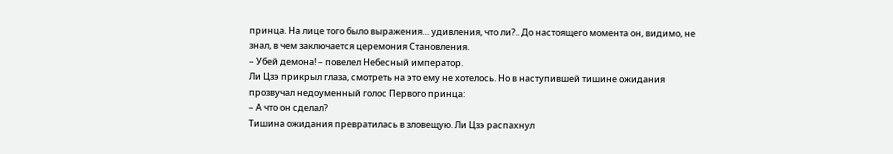принца. На лице того было выражения… удивления, что ли?.. До настоящего момента он, видимо, не знал, в чем заключается церемония Становления.
– Убей демона! – повелел Небесный император.
Ли Цзэ прикрыл глаза, смотреть на это ему не хотелось. Но в наступившей тишине ожидания прозвучал недоуменный голос Первого принца:
– А что он сделал?
Тишина ожидания превратилась в зловещую. Ли Цзэ распахнул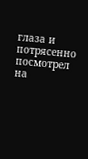глаза и потрясенно посмотрел на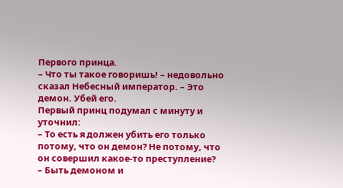Первого принца.
– Что ты такое говоришь! – недовольно сказал Небесный император. – Это демон. Убей его.
Первый принц подумал с минуту и уточнил:
– То есть я должен убить его только потому, что он демон? Не потому, что он совершил какое-то преступление?
– Быть демоном и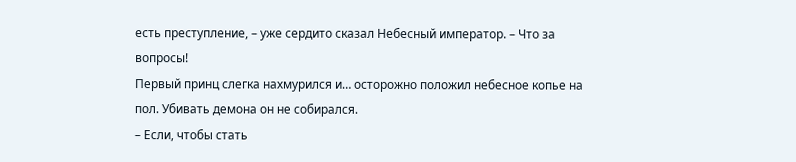есть преступление, – уже сердито сказал Небесный император. – Что за вопросы!
Первый принц слегка нахмурился и… осторожно положил небесное копье на пол. Убивать демона он не собирался.
– Если, чтобы стать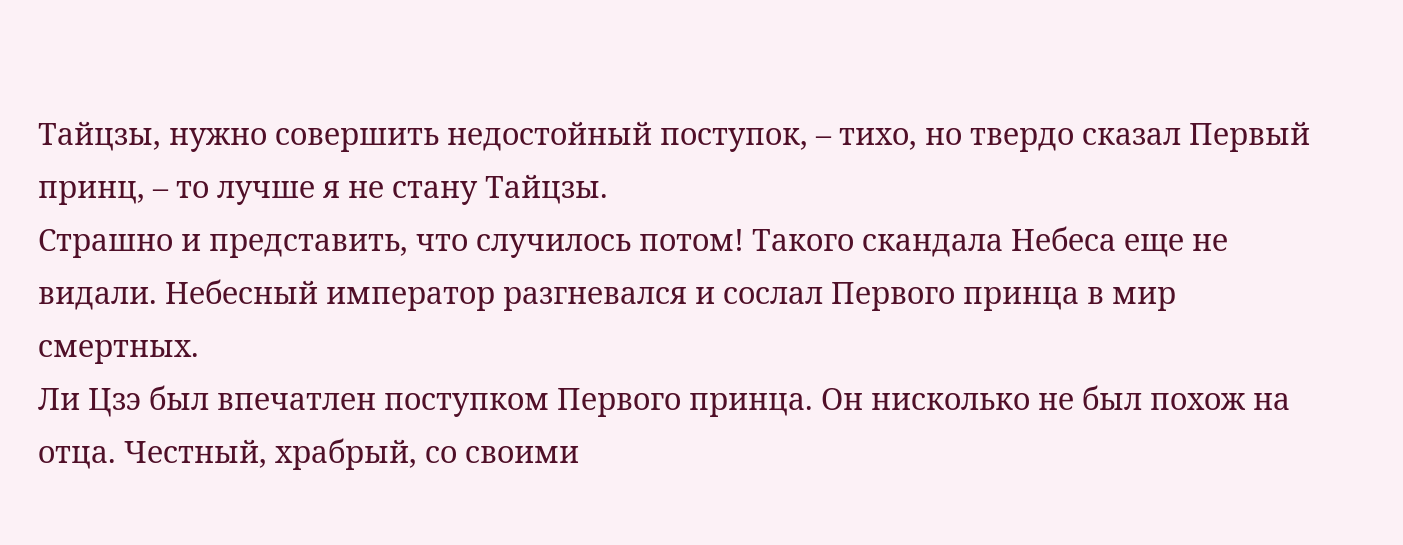Тайцзы, нужно совершить недостойный поступок, – тихо, но твердо сказал Первый принц, – то лучше я не стану Тайцзы.
Страшно и представить, что случилось потом! Такого скандала Небеса еще не видали. Небесный император разгневался и сослал Первого принца в мир смертных.
Ли Цзэ был впечатлен поступком Первого принца. Он нисколько не был похож на отца. Честный, храбрый, со своими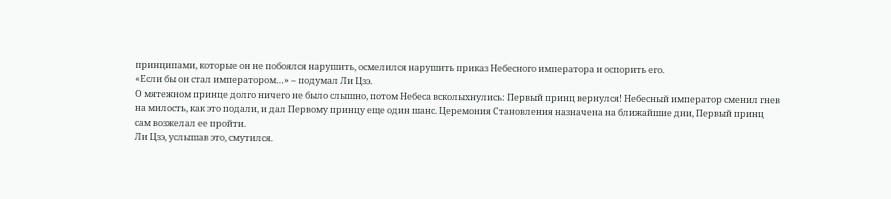принципами, которые он не побоялся нарушить, осмелился нарушить приказ Небесного императора и оспорить его.
«Если бы он стал императором…» – подумал Ли Цзэ.
О мятежном принце долго ничего не было слышно, потом Небеса всколыхнулись: Первый принц вернулся! Небесный император сменил гнев на милость, как это подали, и дал Первому принцу еще один шанс. Церемония Становления назначена на ближайшие дни, Первый принц сам возжелал ее пройти.
Ли Цзэ, услышав это, смутился.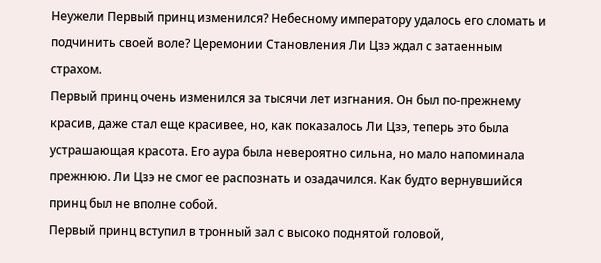Неужели Первый принц изменился? Небесному императору удалось его сломать и подчинить своей воле? Церемонии Становления Ли Цзэ ждал с затаенным страхом.
Первый принц очень изменился за тысячи лет изгнания. Он был по-прежнему красив, даже стал еще красивее, но, как показалось Ли Цзэ, теперь это была устрашающая красота. Его аура была невероятно сильна, но мало напоминала прежнюю. Ли Цзэ не смог ее распознать и озадачился. Как будто вернувшийся принц был не вполне собой.
Первый принц вступил в тронный зал с высоко поднятой головой,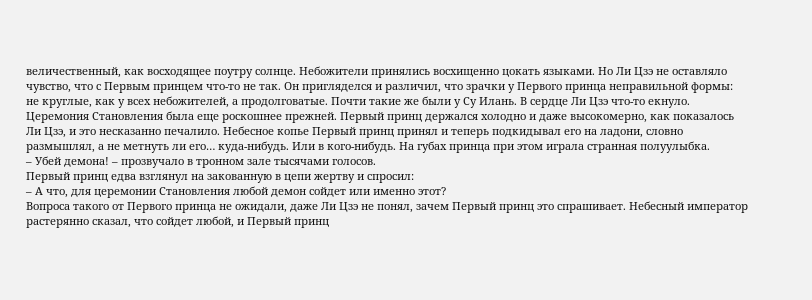величественный, как восходящее поутру солнце. Небожители принялись восхищенно цокать языками. Но Ли Цзэ не оставляло чувство, что с Первым принцем что-то не так. Он пригляделся и различил, что зрачки у Первого принца неправильной формы: не круглые, как у всех небожителей, а продолговатые. Почти такие же были у Су Илань. В сердце Ли Цзэ что-то екнуло.
Церемония Становления была еще роскошнее прежней. Первый принц держался холодно и даже высокомерно, как показалось Ли Цзэ, и это несказанно печалило. Небесное копье Первый принц принял и теперь подкидывал его на ладони, словно размышлял, а не метнуть ли его… куда-нибудь. Или в кого-нибудь. На губах принца при этом играла странная полуулыбка.
– Убей демона! – прозвучало в тронном зале тысячами голосов.
Первый принц едва взглянул на закованную в цепи жертву и спросил:
– А что, для церемонии Становления любой демон сойдет или именно этот?
Вопроса такого от Первого принца не ожидали, даже Ли Цзэ не понял, зачем Первый принц это спрашивает. Небесный император растерянно сказал, что сойдет любой, и Первый принц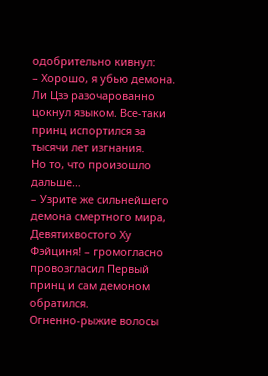одобрительно кивнул:
– Хорошо, я убью демона.
Ли Цзэ разочарованно цокнул языком. Все-таки принц испортился за тысячи лет изгнания.
Но то, что произошло дальше…
– Узрите же сильнейшего демона смертного мира, Девятихвостого Ху Фэйциня! – громогласно провозгласил Первый принц и сам демоном обратился.
Огненно-рыжие волосы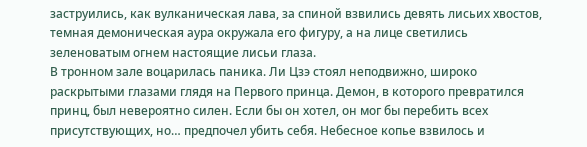заструились, как вулканическая лава, за спиной взвились девять лисьих хвостов, темная демоническая аура окружала его фигуру, а на лице светились зеленоватым огнем настоящие лисьи глаза.
В тронном зале воцарилась паника. Ли Цзэ стоял неподвижно, широко раскрытыми глазами глядя на Первого принца. Демон, в которого превратился принц, был невероятно силен. Если бы он хотел, он мог бы перебить всех присутствующих, но… предпочел убить себя. Небесное копье взвилось и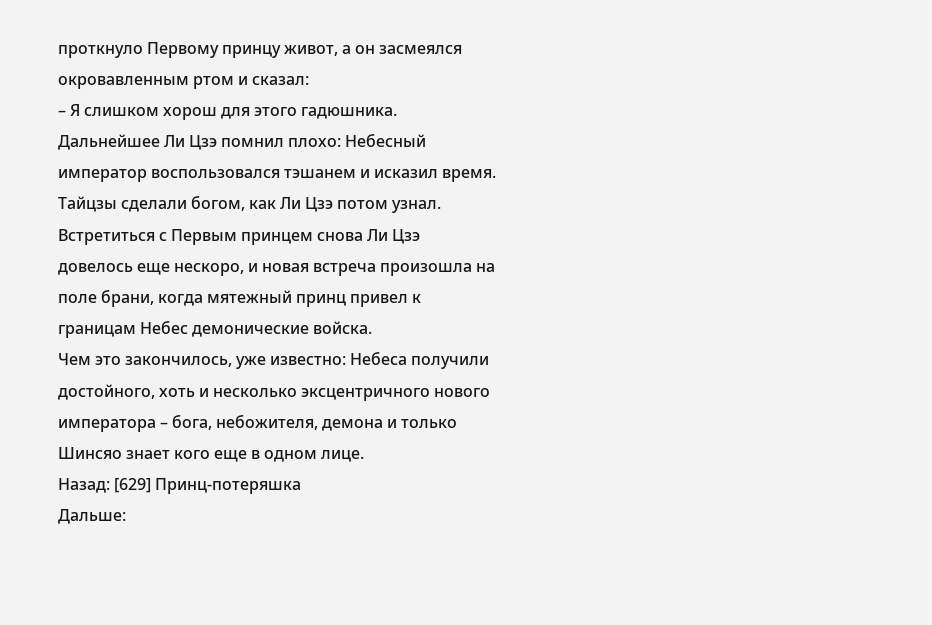проткнуло Первому принцу живот, а он засмеялся окровавленным ртом и сказал:
– Я слишком хорош для этого гадюшника.
Дальнейшее Ли Цзэ помнил плохо: Небесный император воспользовался тэшанем и исказил время. Тайцзы сделали богом, как Ли Цзэ потом узнал.
Встретиться с Первым принцем снова Ли Цзэ довелось еще нескоро, и новая встреча произошла на поле брани, когда мятежный принц привел к границам Небес демонические войска.
Чем это закончилось, уже известно: Небеса получили достойного, хоть и несколько эксцентричного нового императора – бога, небожителя, демона и только Шинсяо знает кого еще в одном лице.
Назад: [629] Принц-потеряшка
Дальше: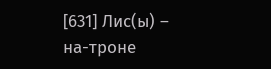[631] Лис(ы) – на-троне